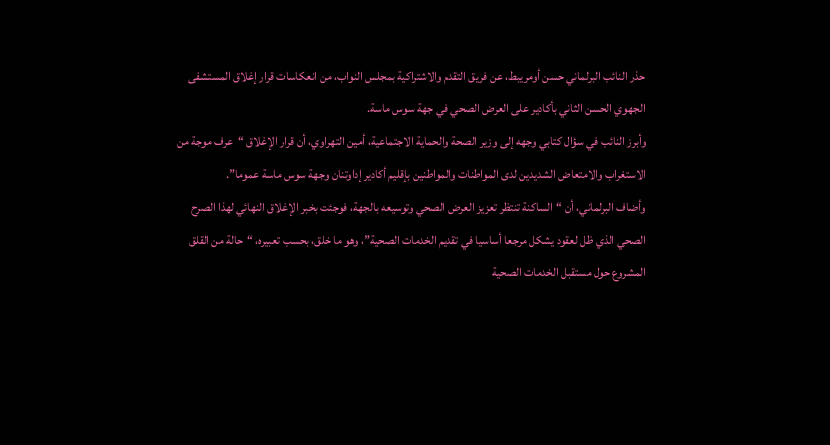حذر النائب البرلماني حسن أومريبط، عن فريق التقدم والاشتراكية بمجلس النواب، من انعكاسات قرار إغلاق المستشفى الجهوي الحسن الثاني بأكادير على العرض الصحي في جهة سوس ماسة.
وأبرز النائب في سؤال كتابي وجهه إلى وزير الصحة والحماية الاجتماعية، أمين التهراوي، أن قرار الإغلاق “عرف موجة من الاستغراب والامتعاض الشديدين لدى المواطنات والمواطنين بإقليم أكادير إداوتنان وجهة سوس ماسة عموما”.
وأضاف البرلماني، أن “الساكنة تنتظر تعزيز العرض الصحي وتوسيعه بالجهة، فوجئت بخبر الإغلاق النهائي لهذا الصرح الصحي الذي ظل لعقود يشكل مرجعا أساسيا في تقديم الخدمات الصحية”، وهو ما خلق، بحسب تعبيره، “حالة من القلق المشروع حول مستقبل الخدمات الصحية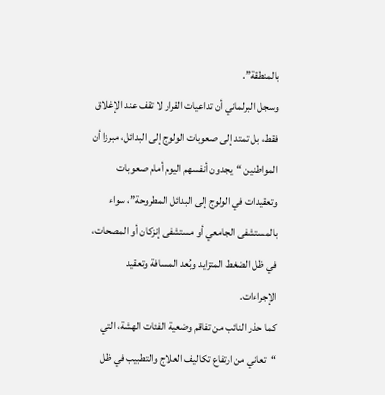بالمنطقة”.
وسجل البرلماني أن تداعيات القرار لا تقف عند الإغلاق فقط، بل تمتد إلى صعوبات الولوج إلى البدائل، مبرزا أن المواطنين “يجدون أنفسهم اليوم أمام صعوبات وتعقيدات في الولوج إلى البدائل المطروحة”، سواء بالمستشفى الجامعي أو مستشفى إنزكان أو المصحات، في ظل الضغط المتزايد وبُعد المسافة وتعقيد الإجراءات.
كما حذر النائب من تفاقم وضعية الفئات الهشة، التي “تعاني من ارتفاع تكاليف العلاج والتطبيب في ظل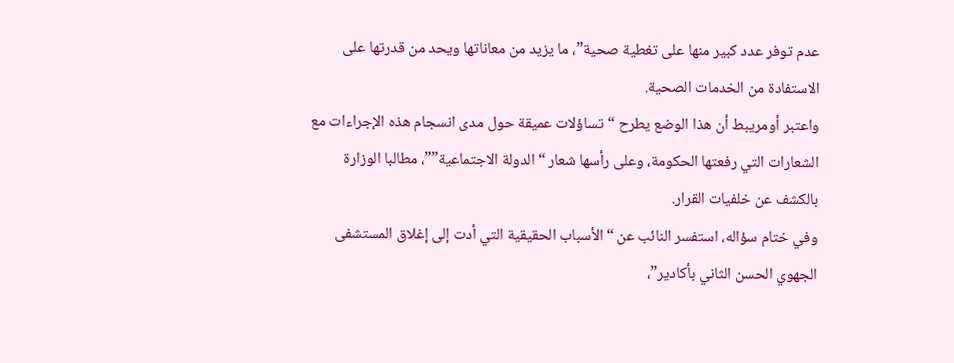عدم توفر عدد كبير منها على تغطية صحية”، ما يزيد من معاناتها ويحد من قدرتها على الاستفادة من الخدمات الصحية.
واعتبر أومريبط أن هذا الوضع يطرح “تساؤلات عميقة حول مدى انسجام هذه الإجراءات مع الشعارات التي رفعتها الحكومة، وعلى رأسها شعار “الدولة الاجتماعية””، مطالبا الوزارة بالكشف عن خلفيات القرار.
وفي ختام سؤاله، استفسر النائب عن “الأسباب الحقيقية التي أدت إلى إغلاق المستشفى الجهوي الحسن الثاني بأكادير”،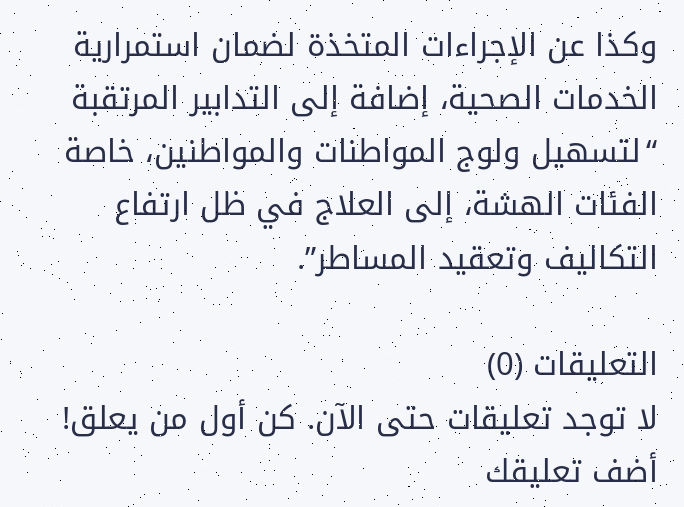وكذا عن الإجراءات المتخذة لضمان استمرارية الخدمات الصحية، إضافة إلى التدابير المرتقبة “لتسهيل ولوج المواطنات والمواطنين، خاصة الفئات الهشة، إلى العلاج في ظل ارتفاع التكاليف وتعقيد المساطر”.

التعليقات (0)
لا توجد تعليقات حتى الآن. كن أول من يعلق!
أضف تعليقك